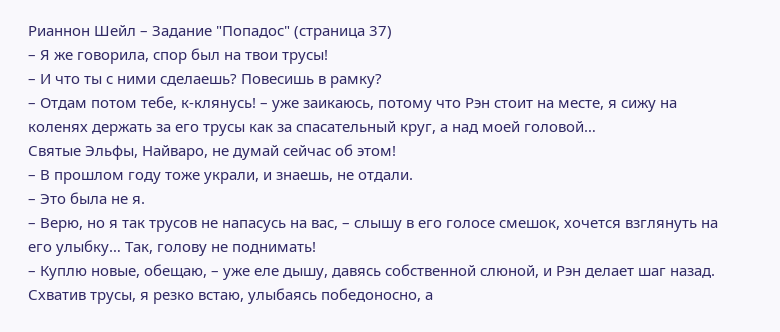Рианнон Шейл – Задание "Попадос" (страница 37)
– Я же говорила, спор был на твои трусы!
– И что ты с ними сделаешь? Повесишь в рамку?
– Отдам потом тебе, к-клянусь! – уже заикаюсь, потому что Рэн стоит на месте, я сижу на коленях держать за его трусы как за спасательный круг, а над моей головой…
Святые Эльфы, Найваро, не думай сейчас об этом!
– В прошлом году тоже украли, и знаешь, не отдали.
– Это была не я.
– Верю, но я так трусов не напасусь на вас, – слышу в его голосе смешок, хочется взглянуть на его улыбку… Так, голову не поднимать!
– Куплю новые, обещаю, – уже еле дышу, давясь собственной слюной, и Рэн делает шаг назад. Схватив трусы, я резко встаю, улыбаясь победоносно, а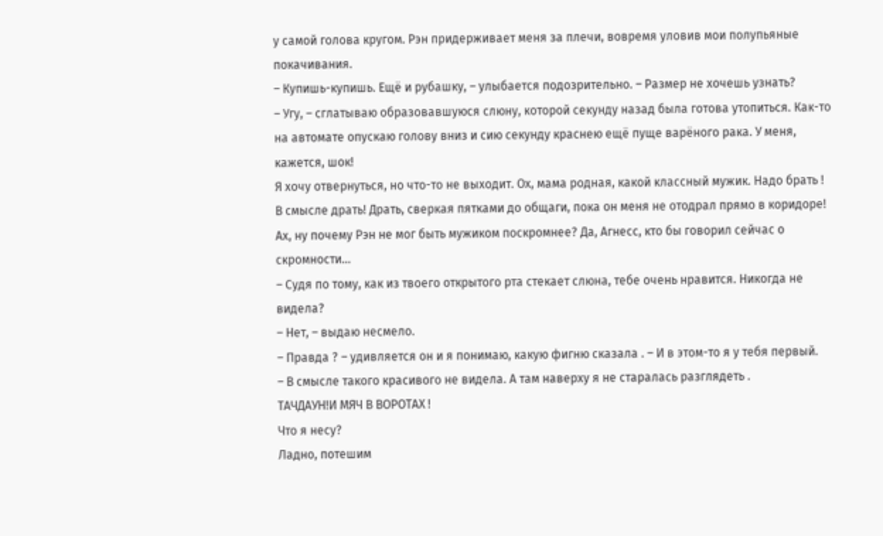у самой голова кругом. Рэн придерживает меня за плечи, вовремя уловив мои полупьяные покачивания.
– Купишь-купишь. Ещё и рубашку, – улыбается подозрительно. – Размер не хочешь узнать?
– Угу, – сглатываю образовавшуюся слюну, которой секунду назад была готова утопиться. Как-то на автомате опускаю голову вниз и сию секунду краснею ещё пуще варёного рака. У меня, кажется, шок!
Я хочу отвернуться, но что-то не выходит. Ох, мама родная, какой классный мужик. Надо брать ! В смысле драть! Драть, сверкая пятками до общаги, пока он меня не отодрал прямо в коридоре! Ах, ну почему Рэн не мог быть мужиком поскромнее? Да, Агнесс, кто бы говорил сейчас о скромности...
– Судя по тому, как из твоего открытого рта стекает слюна, тебе очень нравится. Никогда не видела?
– Нет, – выдаю несмело.
– Правда ? – удивляется он и я понимаю, какую фигню сказала . – И в этом-то я у тебя первый.
– В смысле такого красивого не видела. А там наверху я не старалась разглядеть .
ТАЧДАУН!И МЯЧ В ВОРОТАХ !
Что я несу?
Ладно, потешим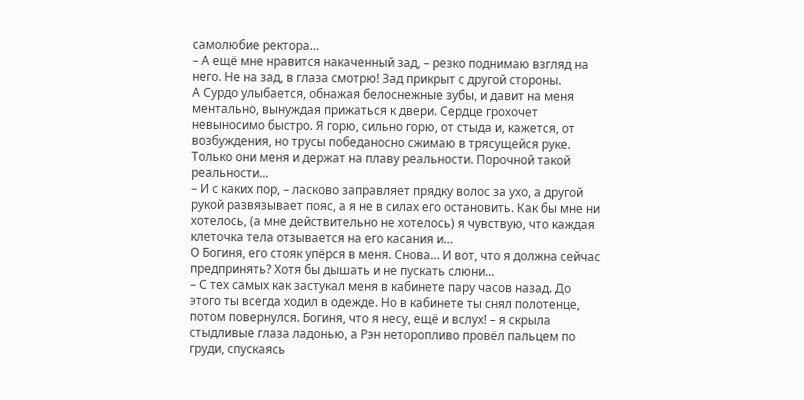самолюбие ректора…
– А ещё мне нравится накаченный зад, – резко поднимаю взгляд на него. Не на зад, в глаза смотрю! Зад прикрыт с другой стороны.
А Сурдо улыбается, обнажая белоснежные зубы, и давит на меня ментально, вынуждая прижаться к двери. Сердце грохочет невыносимо быстро. Я горю, сильно горю, от стыда и, кажется, от возбуждения, но трусы победаносно сжимаю в трясущейся руке. Только они меня и держат на плаву реальности. Порочной такой реальности...
– И с каких пор, – ласково заправляет прядку волос за ухо, а другой рукой развязывает пояс, а я не в силах его остановить. Как бы мне ни хотелось, (а мне действительно не хотелось) я чувствую, что каждая клеточка тела отзывается на его касания и…
О Богиня, его стояк упёрся в меня. Снова… И вот, что я должна сейчас предпринять? Хотя бы дышать и не пускать слюни...
– С тех самых как застукал меня в кабинете пару часов назад. До этого ты всегда ходил в одежде. Но в кабинете ты снял полотенце, потом повернулся. Богиня, что я несу, ещё и вслух! – я скрыла стыдливые глаза ладонью, а Рэн неторопливо провёл пальцем по груди, спускаясь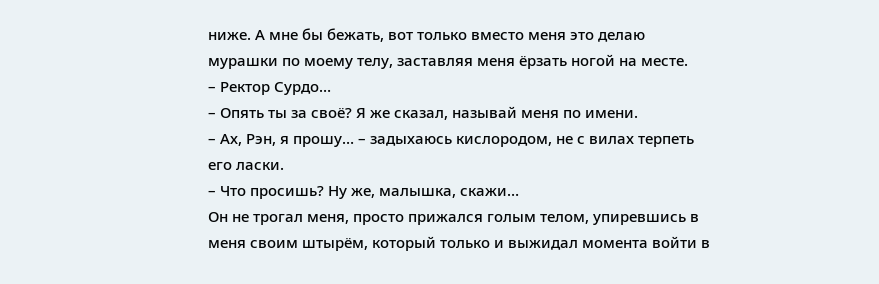ниже. А мне бы бежать, вот только вместо меня это делаю мурашки по моему телу, заставляя меня ёрзать ногой на месте.
– Ректор Сурдо…
– Опять ты за своё? Я же сказал, называй меня по имени.
– Ах, Рэн, я прошу… – задыхаюсь кислородом, не с вилах терпеть его ласки.
– Что просишь? Ну же, малышка, скажи…
Он не трогал меня, просто прижался голым телом, упиревшись в меня своим штырём, который только и выжидал момента войти в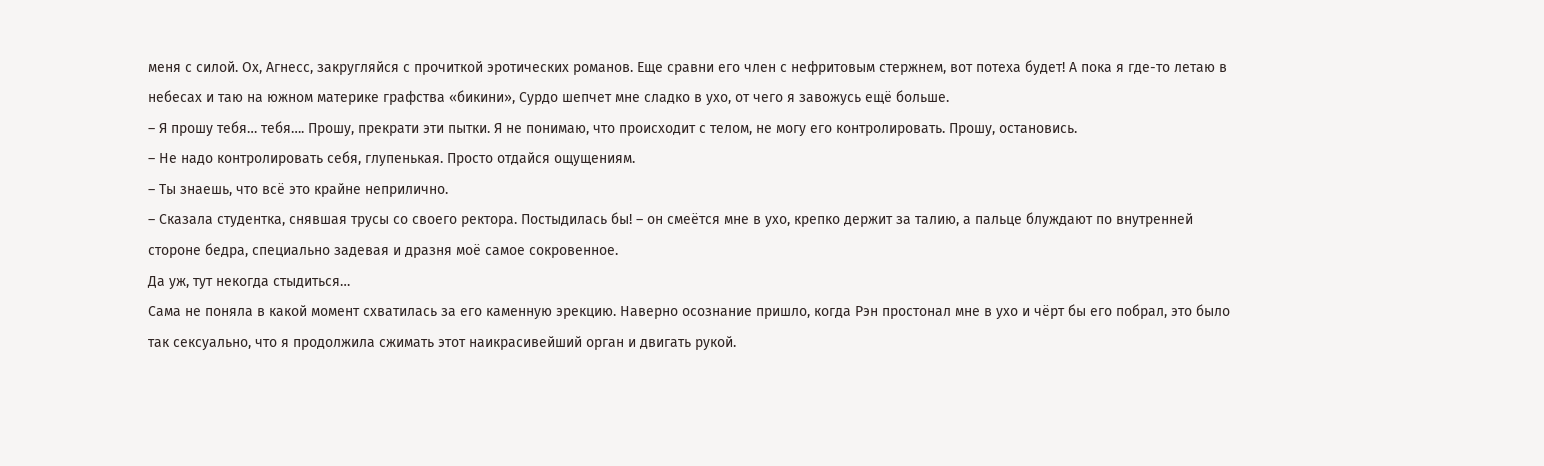меня с силой. Ох, Агнесс, закругляйся с прочиткой эротических романов. Еще сравни его член с нефритовым стержнем, вот потеха будет! А пока я где-то летаю в небесах и таю на южном материке графства «бикини», Сурдо шепчет мне сладко в ухо, от чего я завожусь ещё больше.
– Я прошу тебя… тебя…. Прошу, прекрати эти пытки. Я не понимаю, что происходит с телом, не могу его контролировать. Прошу, остановись.
– Не надо контролировать себя, глупенькая. Просто отдайся ощущениям.
– Ты знаешь, что всё это крайне неприлично.
– Сказала студентка, снявшая трусы со своего ректора. Постыдилась бы! – он смеётся мне в ухо, крепко держит за талию, а пальце блуждают по внутренней стороне бедра, специально задевая и дразня моё самое сокровенное.
Да уж, тут некогда стыдиться…
Сама не поняла в какой момент схватилась за его каменную эрекцию. Наверно осознание пришло, когда Рэн простонал мне в ухо и чёрт бы его побрал, это было так сексуально, что я продолжила сжимать этот наикрасивейший орган и двигать рукой.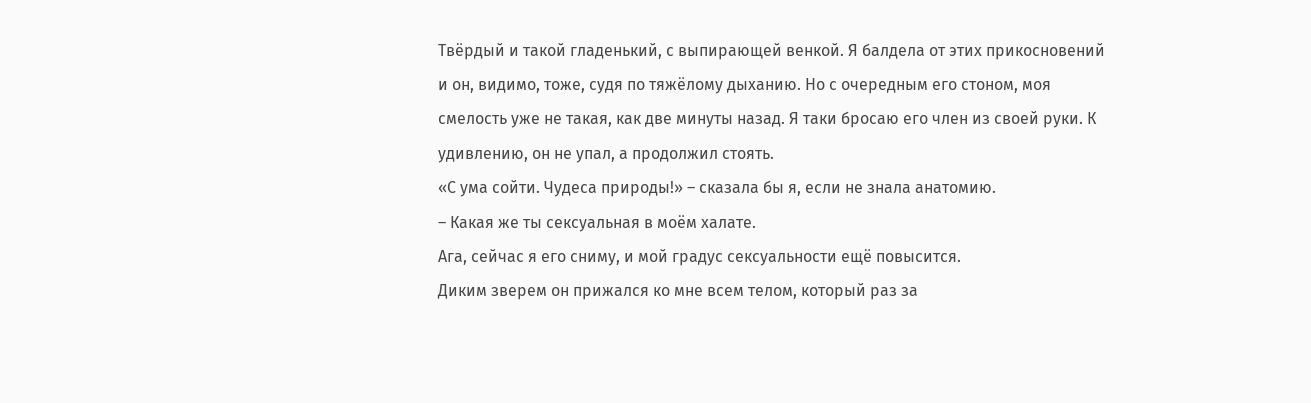Твёрдый и такой гладенький, с выпирающей венкой. Я балдела от этих прикосновений и он, видимо, тоже, судя по тяжёлому дыханию. Но с очередным его стоном, моя смелость уже не такая, как две минуты назад. Я таки бросаю его член из своей руки. К удивлению, он не упал, а продолжил стоять.
«С ума сойти. Чудеса природы!» – сказала бы я, если не знала анатомию.
– Какая же ты сексуальная в моём халате.
Ага, сейчас я его сниму, и мой градус сексуальности ещё повысится.
Диким зверем он прижался ко мне всем телом, который раз за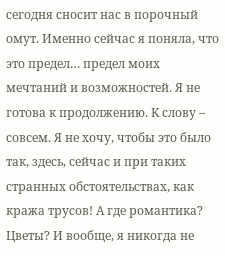сегодня сносит нас в порочный омут. Именно сейчас я поняла, что это предел… предел моих мечтаний и возможностей. Я не готова к продолжению. К слову – совсем. Я не хочу, чтобы это было так, здесь, сейчас и при таких странных обстоятельствах, как кража трусов! А где романтика? Цветы? И вообще, я никогда не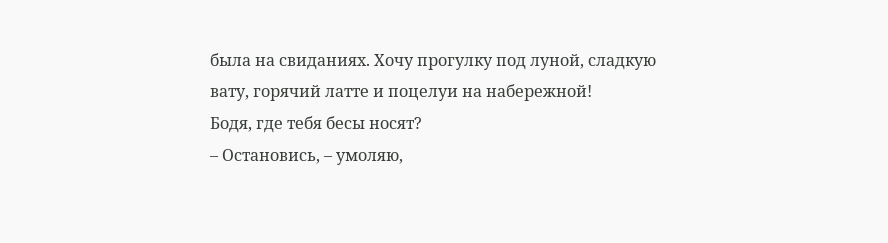была на свиданиях. Хочу прогулку под луной, сладкую вату, горячий латте и поцелуи на набережной!
Бодя, где тебя бесы носят?
– Остановись, – умоляю,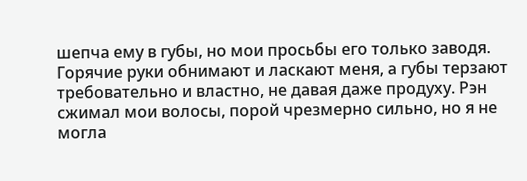шепча ему в губы, но мои просьбы его только заводя. Горячие руки обнимают и ласкают меня, а губы терзают требовательно и властно, не давая даже продуху. Рэн сжимал мои волосы, порой чрезмерно сильно, но я не могла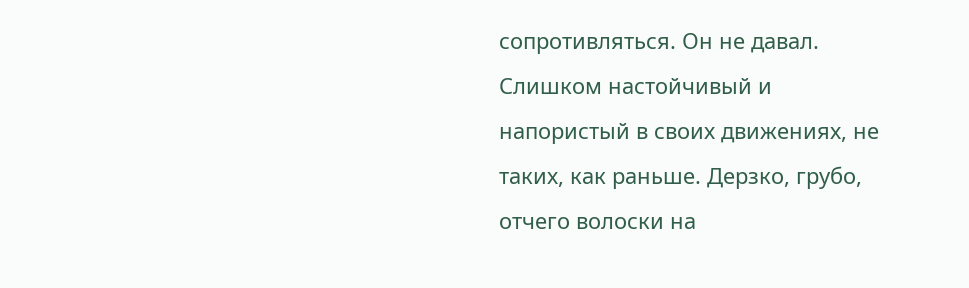сопротивляться. Он не давал. Слишком настойчивый и напористый в своих движениях, не таких, как раньше. Дерзко, грубо, отчего волоски на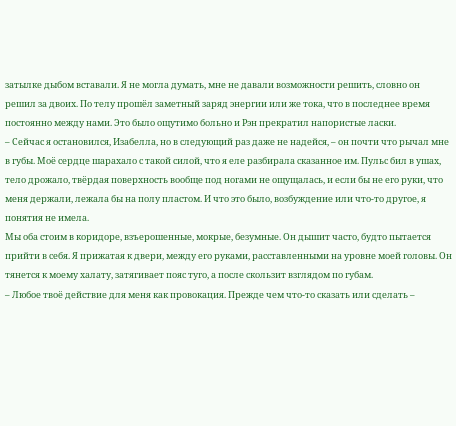затылке дыбом вставали. Я не могла думать, мне не давали возможности решить, словно он решил за двоих. По телу прошёл заметный заряд энергии или же тока, что в последнее время постоянно между нами. Это было ощутимо больно и Рэн прекратил напористые ласки.
– Сейчас я остановился, Изабелла, но в следующий раз даже не надейся, – он почти что рычал мне в губы. Моё сердце шарахало с такой силой, что я еле разбирала сказанное им. Пульс бил в ушах, тело дрожало, твёрдая поверхность вообще под ногами не ощущалась, и если бы не его руки, что меня держали, лежала бы на полу пластом. И что это было, возбуждение или что-то другое, я понятия не имела.
Мы оба стоим в коридоре, взъерошенные, мокрые, безумные. Он дышит часто, будто пытается прийти в себя. Я прижатая к двери, между его руками, расставленными на уровне моей головы. Он тянется к моему халату, затягивает пояс туго, а после скользит взглядом по губам.
– Любое твоё действие для меня как провокация. Прежде чем что-то сказать или сделать –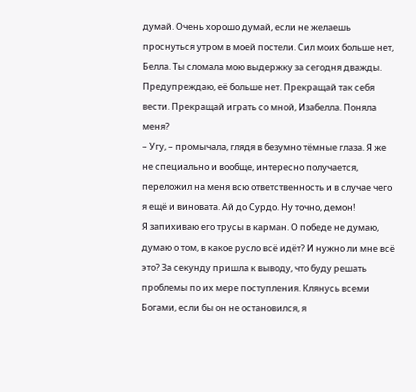думай. Очень хорошо думай, если не желаешь проснуться утром в моей постели. Сил моих больше нет, Белла. Ты сломала мою выдержку за сегодня дважды. Предупреждаю, её больше нет. Прекращай так себя вести. Прекращай играть со мной, Изабелла. Поняла меня?
– Угу, – промычала, глядя в безумно тёмные глаза. Я же не специально и вообще, интересно получается, переложил на меня всю ответственность и в случае чего я ещё и виновата. Ай до Сурдо. Ну точно, демон!
Я запихиваю его трусы в карман. О победе не думаю, думаю о том, в какое русло всё идёт? И нужно ли мне всё это? За секунду пришла к выводу, что буду решать проблемы по их мере поступления. Клянусь всеми Богами, если бы он не остановился, я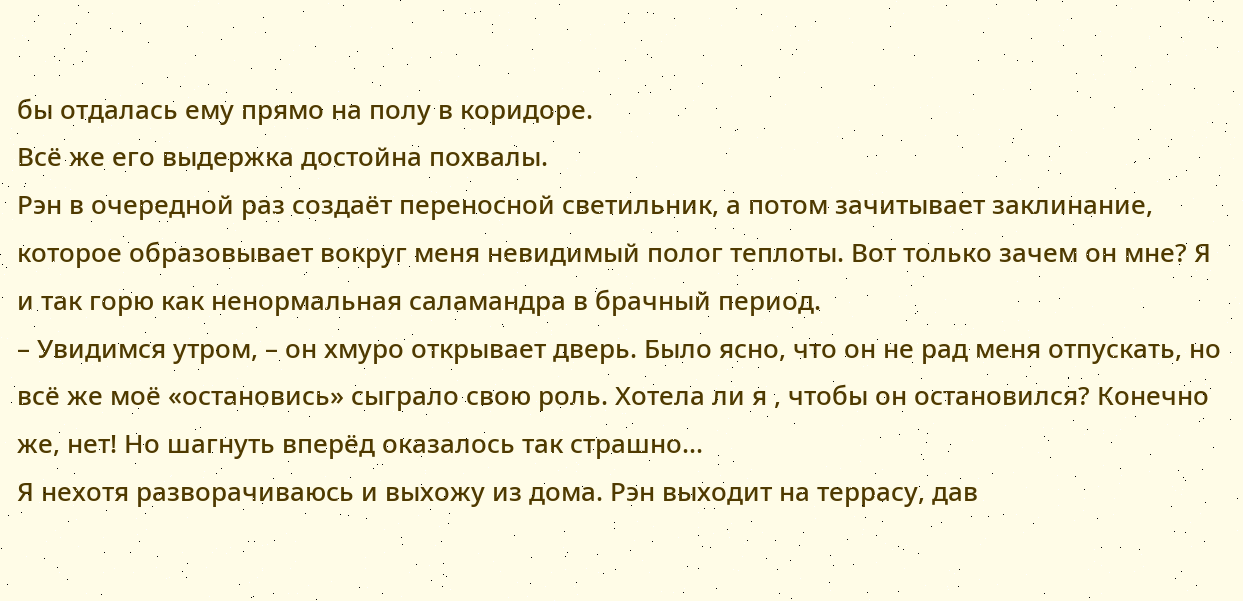бы отдалась ему прямо на полу в коридоре.
Всё же его выдержка достойна похвалы.
Рэн в очередной раз создаёт переносной светильник, а потом зачитывает заклинание, которое образовывает вокруг меня невидимый полог теплоты. Вот только зачем он мне? Я и так горю как ненормальная саламандра в брачный период.
– Увидимся утром, – он хмуро открывает дверь. Было ясно, что он не рад меня отпускать, но всё же моё «остановись» сыграло свою роль. Хотела ли я , чтобы он остановился? Конечно же, нет! Но шагнуть вперёд оказалось так страшно...
Я нехотя разворачиваюсь и выхожу из дома. Рэн выходит на террасу, дав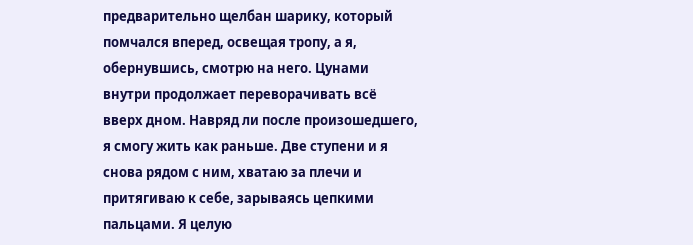предварительно щелбан шарику, который помчался вперед, освещая тропу, а я, обернувшись, смотрю на него. Цунами внутри продолжает переворачивать всё вверх дном. Навряд ли после произошедшего, я смогу жить как раньше. Две ступени и я снова рядом с ним, хватаю за плечи и притягиваю к себе, зарываясь цепкими пальцами. Я целую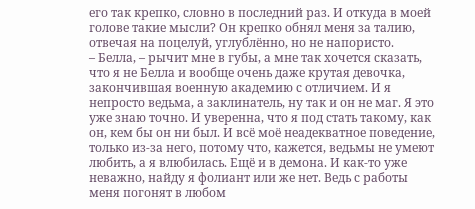его так крепко, словно в последний раз. И откуда в моей голове такие мысли? Он крепко обнял меня за талию, отвечая на поцелуй, углублённо, но не напористо.
– Белла, – рычит мне в губы, а мне так хочется сказать, что я не Белла и вообще очень даже крутая девочка, закончившая военную академию с отличием. И я непросто ведьма, а заклинатель, ну так и он не маг. Я это уже знаю точно. И уверенна, что я под стать такому, как он, кем бы он ни был. И всё моё неадекватное поведение, только из-за него, потому что, кажется, ведьмы не умеют любить, а я влюбилась. Ещё и в демона. И как-то уже неважно, найду я фолиант или же нет. Ведь с работы меня погонят в любом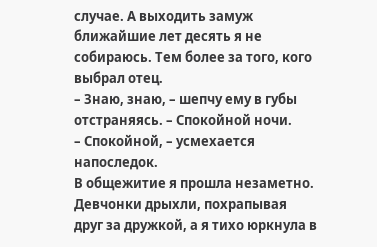случае. А выходить замуж ближайшие лет десять я не собираюсь. Тем более за того, кого выбрал отец.
– Знаю, знаю, – шепчу ему в губы отстраняясь. – Спокойной ночи.
– Спокойной, – усмехается напоследок.
В общежитие я прошла незаметно. Девчонки дрыхли, похрапывая друг за дружкой, а я тихо юркнула в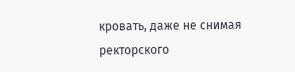кровать, даже не снимая ректорского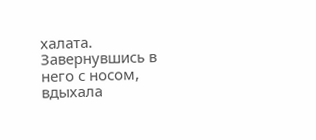халата. Завернувшись в него с носом, вдыхала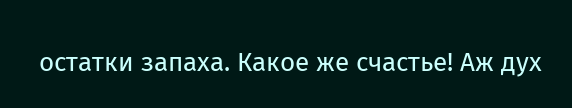остатки запаха. Какое же счастье! Аж дух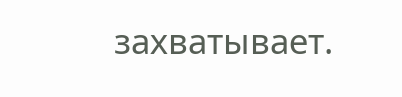захватывает.